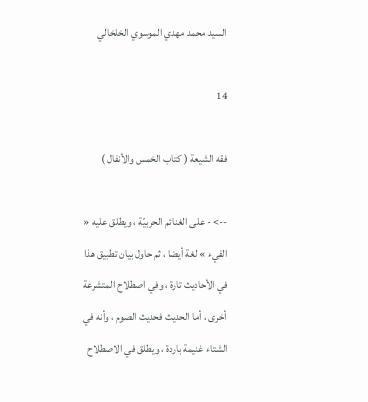السيد محمد مهدي الموسوي الخلخالي

14

فقه الشيعة ( كتاب الخمس والأنفال )

--> - على الغنائم الحربيّة ، ويطلق عليه « الفيء » لغة أيضا ، ثم حاول بيان تطبيق هذا في الأحاديث تارة ، وفي اصطلاح المتشرعة أخرى ، أما الحديث فحديث الصوم ، وأنه في الشتاء غنيمة باردة ، ويطلق في الاصطلاح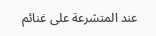عند المتشرعة على غنائم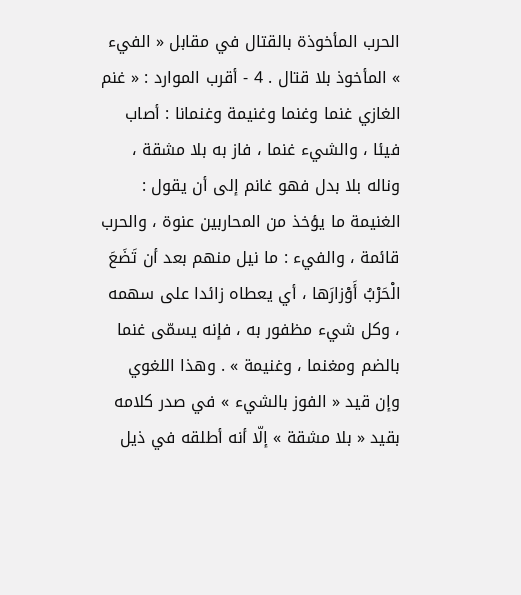الحرب المأخوذة بالقتال في مقابل « الفيء » المأخوذ بلا قتال . 4 - أقرب الموارد : « غنم الغازي غنما وغنما وغنيمة وغنمانا : أصاب فيئا ، والشيء غنما ، فاز به بلا مشقة ، وناله بلا بدل فهو غانم إلى أن يقول : الغنيمة ما يؤخذ من المحاربين عنوة ، والحرب قائمة ، والفيء : ما نيل منهم بعد أن تَضَعَ الْحَرْبُ أَوْزارَها ، أي يعطاه زائدا على سهمه ، وكل شيء مظفور به ، فإنه يسمّى غنما بالضم ومغنما ، وغنيمة » . وهذا اللغوي وإن قيد « الفوز بالشيء » في صدر كلامه بقيد « بلا مشقة » إلّا أنه أطلقه في ذيل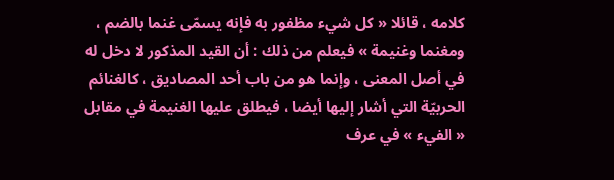كلامه ، قائلا « كل شيء مظفور به فإنه يسمّى غنما بالضم ، ومغنما وغنيمة » فيعلم من ذلك : أن القيد المذكور لا دخل له في أصل المعنى ، وإنما هو من باب أحد المصاديق ، كالغنائم الحربيّة التي أشار إليها أيضا ، فيطلق عليها الغنيمة في مقابل « الفيء » في عرف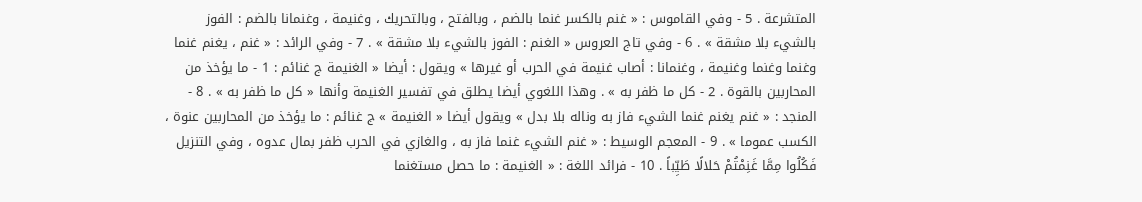المتشرعة . 5 - وفي القاموس : « غنم بالكسر غنما بالضم ، وبالفتح ، وبالتحريك ، وغنيمة ، وغنمانا بالضم : الفوز بالشيء بلا مشقة » . 6 - وفي تاج العروس « الغنم : الفوز بالشيء بلا مشقة » . 7 - وفي الرائد : « غنم ، يغنم غنما وغنما وغنما وغنيمة ، وغنمانا : أصاب غنيمة في الحرب أو غيرها » ويقول : أيضا « الغنيمة ج غنائم : 1 - ما يؤخذ من المحاربين بالقوة . 2 - كل ما ظفر به » . وهذا اللغوي أيضا يطلق في تفسير الغنيمة وأنها « كل ما ظفر به » . 8 - المنجد : « غنم يغنم غنما الشيء فاز به وناله بلا بدل » ويقول أيضا « الغنيمة » ج غنائم : ما يؤخذ من المحاربين عنوة ، الكسب عموما » . 9 - المعجم الوسيط : « غنم الشيء غنما فاز به ، والغازي في الحرب ظفر بمال عدوه ، وفي التنزيل فَكُلُوا مِمَّا غَنِمْتُمْ حَلالًا طَيِّباً . 10 - فرائد اللغة : « الغنيمة : ما حصل مستغنما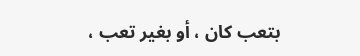بتعب كان ، أو بغير تعب ،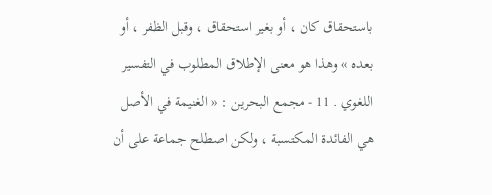باستحقاق كان ، أو بغير استحقاق ، وقبل الظفر ، أو بعده » وهذا هو معنى الإطلاق المطلوب في التفسير اللغوي . 11 - مجمع البحرين : « الغنيمة في الأصل هي الفائدة المكتسبة ، ولكن اصطلح جماعة على أن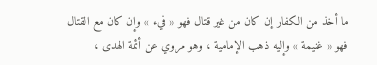ما أخذ من الكفار إن كان من غير قتال فهو « فيء » وإن كان مع القتال فهو « غنيمة » وإليه ذهب الإمامية ، وهو مروي عن أئمة الهدى ،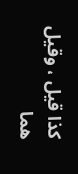كذا قيل ، وقيل هما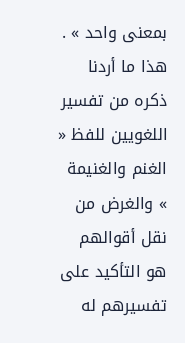بمعنى واحد » . هذا ما أردنا ذكره من تفسير اللغويين للفظ « الغنم والغنيمة » والغرض من نقل أقوالهم هو التأكيد على تفسيرهم له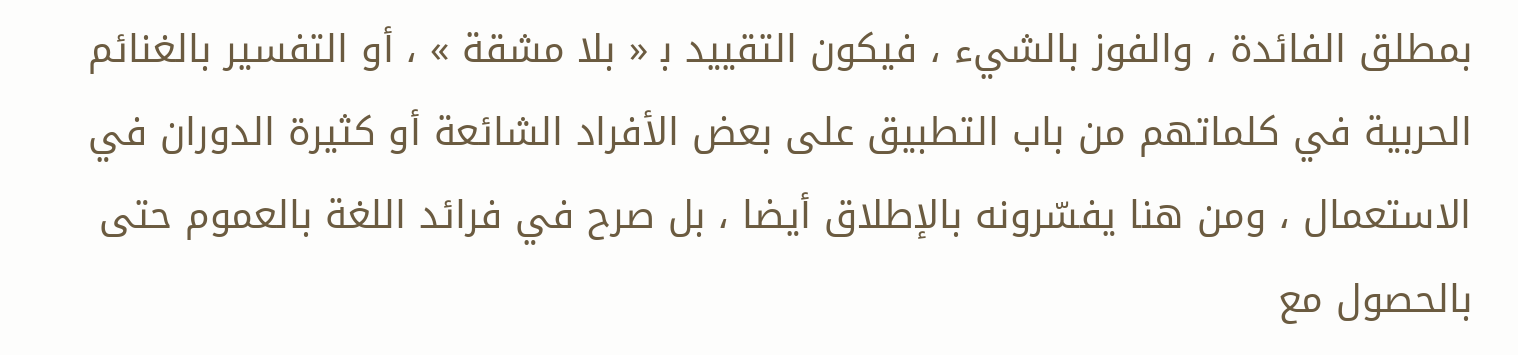بمطلق الفائدة ، والفوز بالشيء ، فيكون التقييد ب‍ « بلا مشقة » ، أو التفسير بالغنائم الحربية في كلماتهم من باب التطبيق على بعض الأفراد الشائعة أو كثيرة الدوران في الاستعمال ، ومن هنا يفسّرونه بالإطلاق أيضا ، بل صرح في فرائد اللغة بالعموم حتى بالحصول مع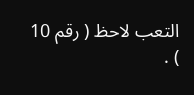التعب لاحظ ( رقم 10 ) .